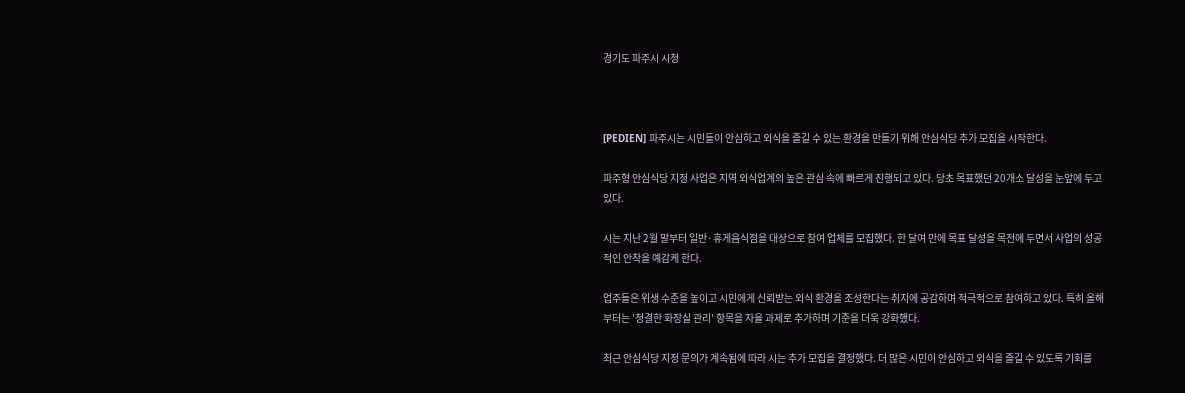경기도 파주시 시청



[PEDIEN] 파주시는 시민들이 안심하고 외식을 즐길 수 있는 환경을 만들기 위해 안심식당 추가 모집을 시작한다.

파주형 안심식당 지정 사업은 지역 외식업계의 높은 관심 속에 빠르게 진행되고 있다. 당초 목표했던 20개소 달성을 눈앞에 두고 있다.

시는 지난 2월 말부터 일반·휴게음식점을 대상으로 참여 업체를 모집했다. 한 달여 만에 목표 달성을 목전에 두면서 사업의 성공적인 안착을 예감케 한다.

업주들은 위생 수준을 높이고 시민에게 신뢰받는 외식 환경을 조성한다는 취지에 공감하며 적극적으로 참여하고 있다. 특히 올해부터는 '청결한 화장실 관리' 항목을 자율 과제로 추가하며 기준을 더욱 강화했다.

최근 안심식당 지정 문의가 계속됨에 따라 시는 추가 모집을 결정했다. 더 많은 시민이 안심하고 외식을 즐길 수 있도록 기회를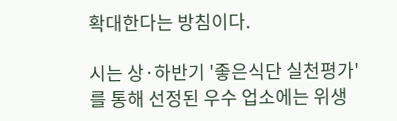확대한다는 방침이다.

시는 상·하반기 '좋은식단 실천평가'를 통해 선정된 우수 업소에는 위생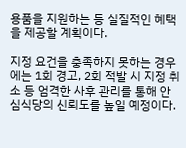용품을 지원하는 등 실질적인 혜택을 제공할 계획이다.

지정 요건을 충족하지 못하는 경우에는 1회 경고, 2회 적발 시 지정 취소 등 엄격한 사후 관리를 통해 안심식당의 신뢰도를 높일 예정이다.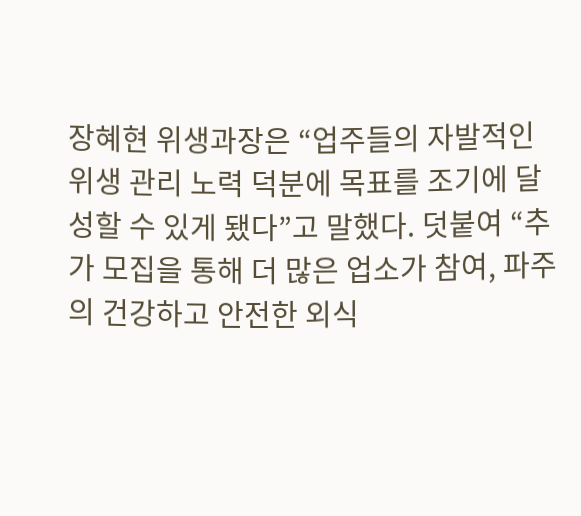장혜현 위생과장은 “업주들의 자발적인 위생 관리 노력 덕분에 목표를 조기에 달성할 수 있게 됐다”고 말했다. 덧붙여 “추가 모집을 통해 더 많은 업소가 참여, 파주의 건강하고 안전한 외식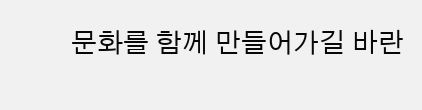문화를 함께 만들어가길 바란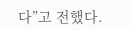다”고 전했다.